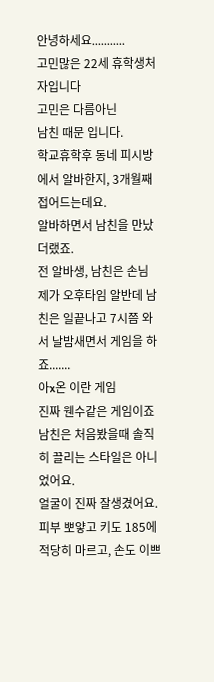안녕하세요...........
고민많은 22세 휴학생처자입니다
고민은 다름아닌
남친 때문 입니다.
학교휴학후 동네 피시방에서 알바한지, 3개월째 접어드는데요.
알바하면서 남친을 만났더랬죠.
전 알바생, 남친은 손님
제가 오후타임 알반데 남친은 일끝나고 7시쯤 와서 날밤새면서 게임을 하죠.......
아x온 이란 게임
진짜 웬수같은 게임이죠
남친은 처음봤을때 솔직히 끌리는 스타일은 아니었어요.
얼굴이 진짜 잘생겼어요.
피부 뽀얗고 키도 185에
적당히 마르고, 손도 이쁘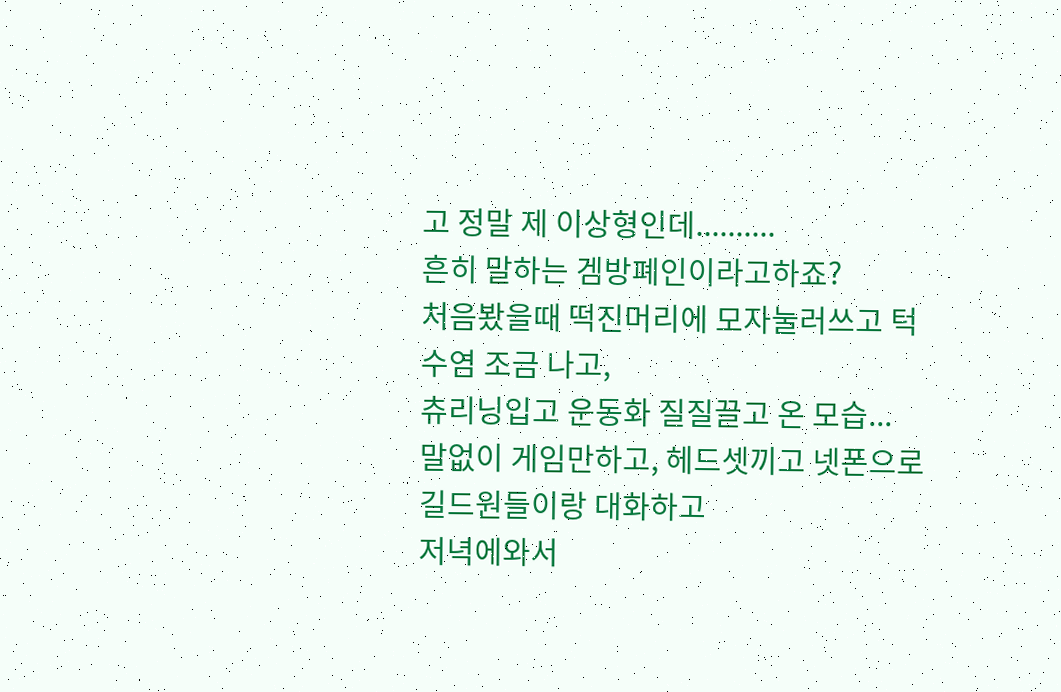고 정말 제 이상형인데..........
흔히 말하는 겜방폐인이라고하죠?
처음봤을때 떡진머리에 모자눌러쓰고 턱수염 조금 나고,
츄리닝입고 운동화 질질끌고 온 모습...
말없이 게임만하고, 헤드셋끼고 넷폰으로 길드원들이랑 대화하고
저녁에와서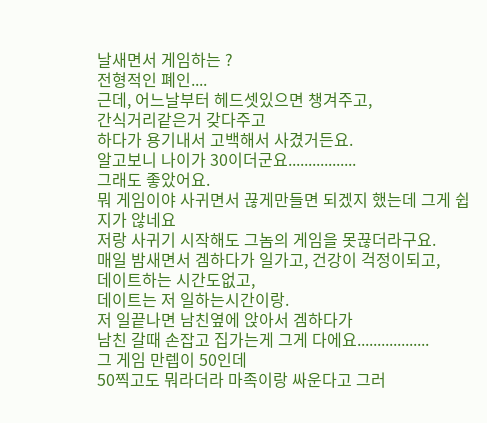날새면서 게임하는 ?
전형적인 폐인....
근데, 어느날부터 헤드셋있으면 챙겨주고,
간식거리같은거 갖다주고
하다가 용기내서 고백해서 사겼거든요.
알고보니 나이가 30이더군요.................
그래도 좋았어요.
뭐 게임이야 사귀면서 끊게만들면 되겠지 했는데 그게 쉽지가 않네요
저랑 사귀기 시작해도 그놈의 게임을 못끊더라구요.
매일 밤새면서 겜하다가 일가고, 건강이 걱정이되고,
데이트하는 시간도없고,
데이트는 저 일하는시간이랑.
저 일끝나면 남친옆에 앉아서 겜하다가
남친 갈때 손잡고 집가는게 그게 다에요..................
그 게임 만렙이 50인데
50찍고도 뭐라더라 마족이랑 싸운다고 그러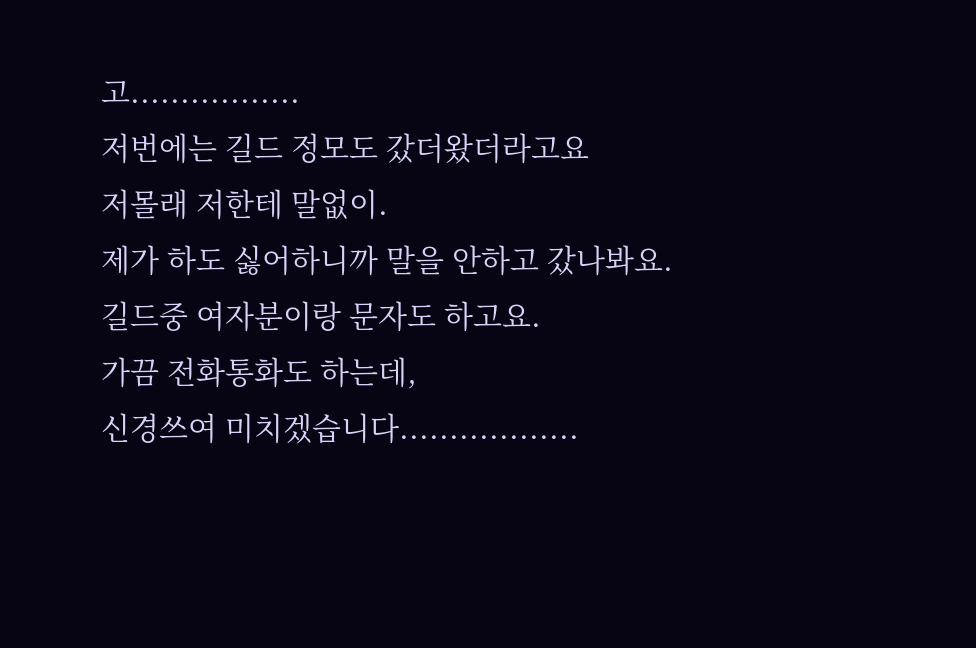고.................
저번에는 길드 정모도 갔더왔더라고요
저몰래 저한테 말없이.
제가 하도 싫어하니까 말을 안하고 갔나봐요.
길드중 여자분이랑 문자도 하고요.
가끔 전화통화도 하는데,
신경쓰여 미치겠습니다..................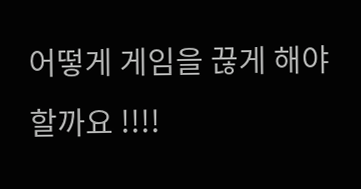어떻게 게임을 끊게 해야할까요 !!!!